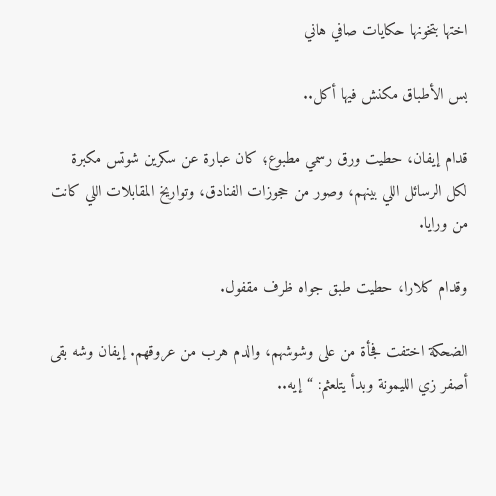اختها بتخونها حكايات صافي هاني

بس الأطباق مكنش فيها أكل..

قدام إيفان، حطيت ورق رسمي مطبوع؛ كان عبارة عن سكرين شوتس مكبرة لكل الرسائل اللي بينهم، وصور من حجوزات الفنادق، وتواريخ المقابلات اللي كانت من ورايا.

وقدام كلارا، حطيت طبق جواه ظرف مقفول.

الضحكة اختفت فجأة من على وشوشهم، والدم هرب من عروقهم. إيفان وشه بقى أصفر زي الليمونة وبدأ يتلعثم: “إيه..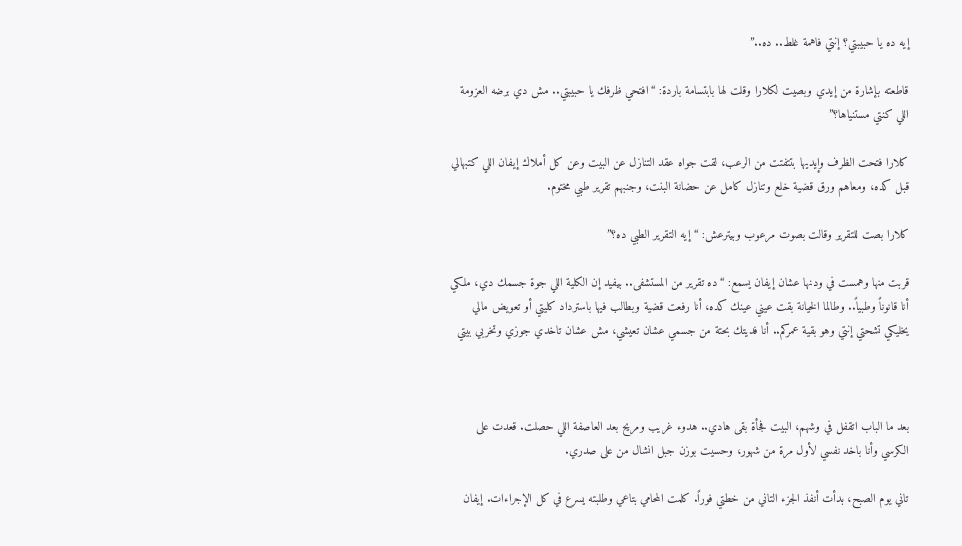إيه ده يا حبيبتي؟ إنتي فاهمة غلط.. ده..”

قاطعته بإشارة من إيدي وبصيت لكلارا وقلت لها بابتسامة باردة: “افتحي ظرفك يا حبيبتي.. مش دي برضه العزومة اللي كنتي مستنياها؟”

كلارا فتحت الظرف وإيديها بتتفتت من الرعب، لقت جواه عقد التنازل عن البيت وعن كل أملاك إيفان اللي كتبهالي قبل كده، ومعاهم ورق قضية خلع وتنازل كامل عن حضانة البنت، وجنبهم تقرير طبي مختوم.

كلارا بصت للتقرير وقالت بصوت مرعوب وبيترعش: “إيه التقرير الطبي ده؟”

قربت منها وهمست في ودنها عشان إيفان يسمع: “ده تقرير من المستشفى.. بيفيد إن الكلية اللي جوة جسمك دي، ملكي أنا قانوناً وطبياً.. وطالما الخيانة بقت عيني عينك كده، أنا رفعت قضية وبطالب فيها باسترداد كليتي أو تعويض مالي يخليكي تشحتي إنتي وهو بقية عمركم.. أنا فديتك بحتة من جسمي عشان تعيشي، مش عشان تاخدي جوزي وتخربي بيتي



بعد ما الباب اتقفل في وشهم، البيت فجأة بقى هادي.. هدوء غريب ومريح بعد العاصفة اللي حصلت. قعدت على الكرسي وأنا باخد نفسي لأول مرة من شهور، وحسيت بوزن جبل انشال من على صدري.

تاني يوم الصبح، بدأت أنفذ الجزء التاني من خطتي فوراً. كلمت المحامي بتاعي وطلبته يسرع في كل الإجراءات. إيفان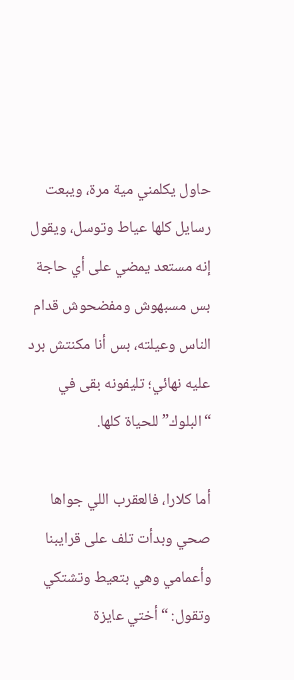حاول يكلمني مية مرة، ويبعت رسايل كلها عياط وتوسل، ويقول إنه مستعد يمضي على أي حاجة بس مسبهوش ومفضحوش قدام الناس وعيلته، بس أنا مكنتش برد عليه نهائي؛ تليفونه بقى في “البلوك” للحياة كلها.

أما كلارا، فالعقرب اللي جواها صحي وبدأت تلف على قرايبنا وأعمامي وهي بتعيط وتشتكي وتقول: “أختي عايزة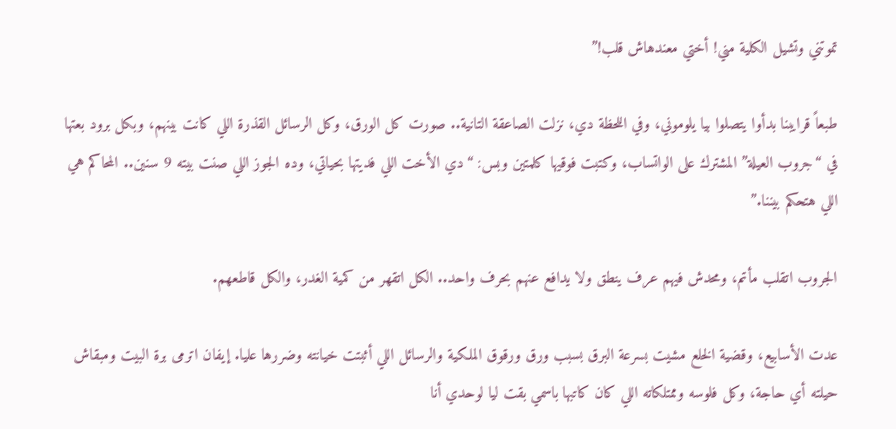تموتني وتشيل الكلية مني! أختي معندهاش قلب!”

طبعاً قرايبنا بدأوا يتصلوا بيا يلوموني، وفي اللحظة دي، نزلت الصاعقة التانية.. صورت كل الورق، وكل الرسائل القذرة اللي كانت بينهم، وبكل برود بعتها في “جروب العيلة” المشترك على الواتساب، وكتبت فوقيها كلمتين وبس: “دي الأخت اللي فديتها بحياتي، وده الجوز اللي صنت بيته 9 سنين.. المحاكم هي اللي هتحكم بيننا.”

الجروب اتقلب مأتم، ومحدش فيهم عرف ينطق ولا يدافع عنهم بحرف واحد.. الكل اتقهر من كمية الغدر، والكل قاطعهم.

عدت الأسابيع، وقضية الخلع مشيت بسرعة البرق بسبب ورق ورقوق الملكية والرسائل اللي أثبتت خيانته وضررها عليا. إيفان اترمى برة البيت ومبقاش حيلته أي حاجة، وكل فلوسه وممتلكاته اللي كان كاتبها باسمي بقت ليا لوحدي أنا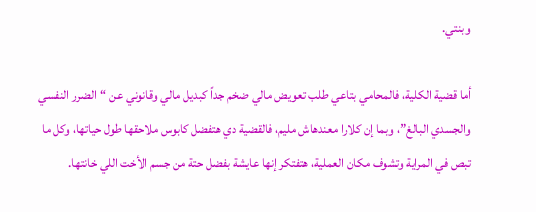وبنتي.

أما قضية الكلية، فالمحامي بتاعي طلب تعويض مالي ضخم جداً كبديل مالي وقانوني عن “الضرر النفسي والجسدي البالغ”، وبما إن كلارا معندهاش مليم، فالقضية دي هتفضل كابوس ملاحقها طول حياتها، وكل ما تبص في المراية وتشوف مكان العملية، هتفتكر إنها عايشة بفضل حتة من جسم الأخت اللي خانتها.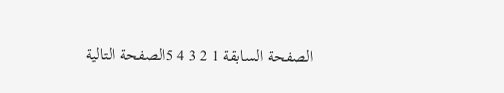الصفحة السابقة 1 2 3 4 5الصفحة التالية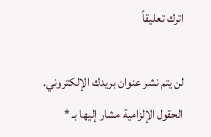اترك تعليقاً

لن يتم نشر عنوان بريدك الإلكتروني. الحقول الإلزامية مشار إليها بـ *